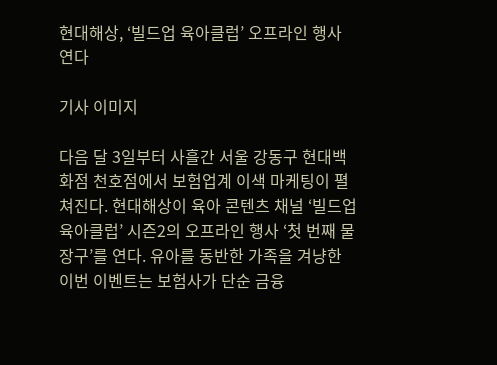현대해상, ‘빌드업 육아클럽’ 오프라인 행사 연다

기사 이미지

다음 달 3일부터 사흘간 서울 강동구 현대백화점 천호점에서 보험업계 이색 마케팅이 펼쳐진다. 현대해상이 육아 콘텐츠 채널 ‘빌드업 육아클럽’ 시즌2의 오프라인 행사 ‘첫 번째 물장구’를 연다. 유아를 동반한 가족을 겨냥한 이번 이벤트는 보험사가 단순 금융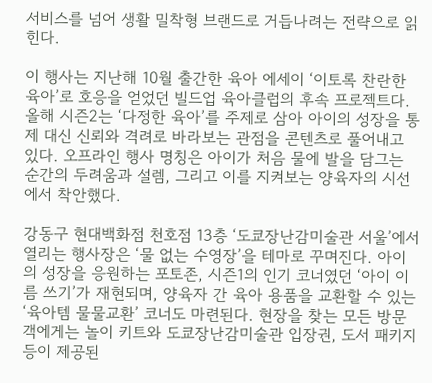서비스를 넘어 생활 밀착형 브랜드로 거듭나려는 전략으로 읽힌다.

이 행사는 지난해 10월 출간한 육아 에세이 ‘이토록 찬란한 육아’로 호응을 얻었던 빌드업 육아클럽의 후속 프로젝트다. 올해 시즌2는 ‘다정한 육아’를 주제로 삼아 아이의 성장을 통제 대신 신뢰와 격려로 바라보는 관점을 콘텐츠로 풀어내고 있다. 오프라인 행사 명칭은 아이가 처음 물에 발을 담그는 순간의 두려움과 설렘, 그리고 이를 지켜보는 양육자의 시선에서 착안했다.

강동구 현대백화점 천호점 13층 ‘도쿄장난감미술관 서울’에서 열리는 행사장은 ‘물 없는 수영장’을 테마로 꾸며진다. 아이의 성장을 응원하는 포토존, 시즌1의 인기 코너였던 ‘아이 이름 쓰기’가 재현되며, 양육자 간 육아 용품을 교환할 수 있는 ‘육아템 물물교환’ 코너도 마련된다. 현장을 찾는 모든 방문객에게는 놀이 키트와 도쿄장난감미술관 입장권, 도서 패키지 등이 제공된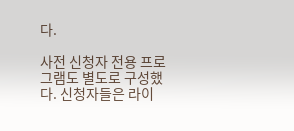다.

사전 신청자 전용 프로그램도 별도로 구성했다. 신청자들은 라이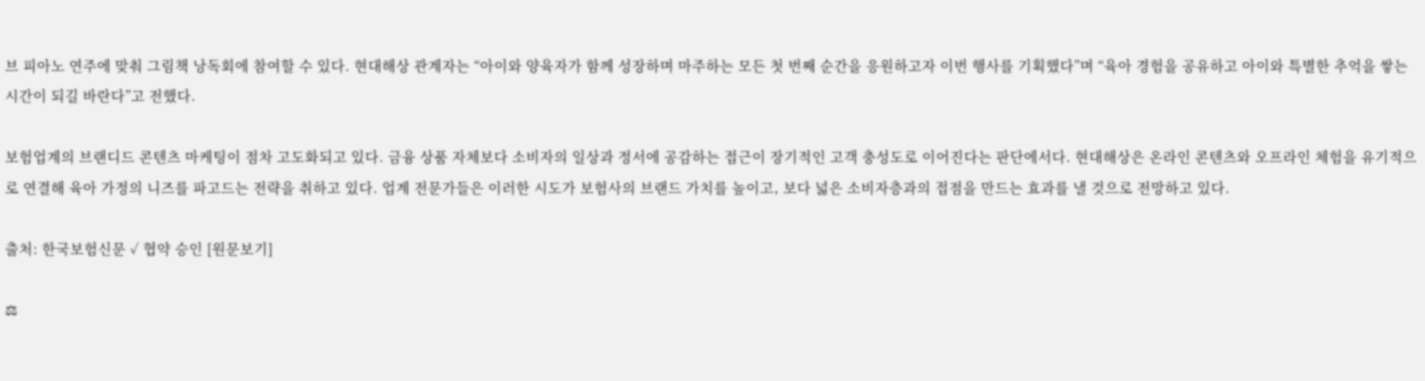브 피아노 연주에 맞춰 그림책 낭독회에 참여할 수 있다. 현대해상 관계자는 “아이와 양육자가 함께 성장하며 마주하는 모든 첫 번째 순간을 응원하고자 이번 행사를 기획했다”며 “육아 경험을 공유하고 아이와 특별한 추억을 쌓는 시간이 되길 바란다”고 전했다.

보험업계의 브랜디드 콘텐츠 마케팅이 점차 고도화되고 있다. 금융 상품 자체보다 소비자의 일상과 정서에 공감하는 접근이 장기적인 고객 충성도로 이어진다는 판단에서다. 현대해상은 온라인 콘텐츠와 오프라인 체험을 유기적으로 연결해 육아 가정의 니즈를 파고드는 전략을 취하고 있다. 업계 전문가들은 이러한 시도가 보험사의 브랜드 가치를 높이고, 보다 넓은 소비자층과의 접점을 만드는 효과를 낼 것으로 전망하고 있다.

출처: 한국보험신문 ✓ 협약 승인 [원문보기]

⚖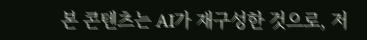본 콘텐츠는 AI가 재구성한 것으로, 저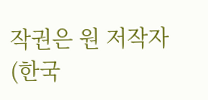작권은 원 저작자(한국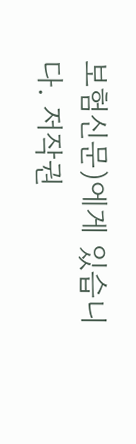보험신문)에게 있습니다. 저작권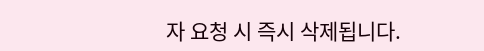자 요청 시 즉시 삭제됩니다.